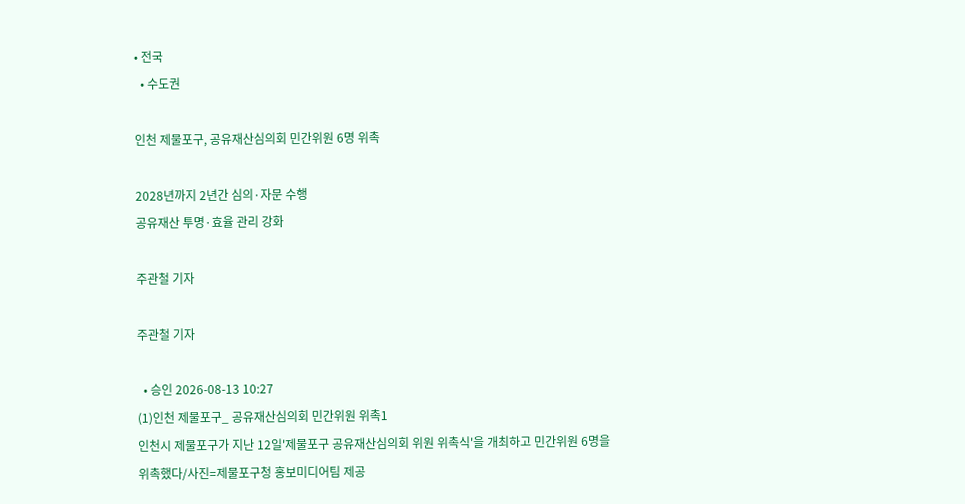• 전국
  • 수도권

인천 제물포구, 공유재산심의회 민간위원 6명 위촉

2028년까지 2년간 심의·자문 수행
공유재산 투명·효율 관리 강화

주관철 기자

주관철 기자

  • 승인 2026-08-13 10:27
(1)인천 제물포구_ 공유재산심의회 민간위원 위촉1
인천시 제물포구가 지난 12일'제물포구 공유재산심의회 위원 위촉식'을 개최하고 민간위원 6명을 위촉했다/사진=제물포구청 홍보미디어팀 제공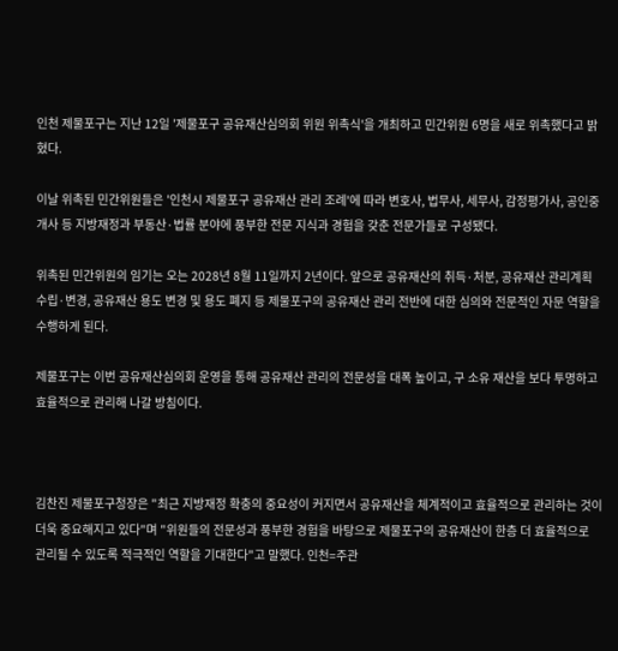인천 제물포구는 지난 12일 '제물포구 공유재산심의회 위원 위촉식'을 개최하고 민간위원 6명을 새로 위촉했다고 밝혔다.

이날 위촉된 민간위원들은 '인천시 제물포구 공유재산 관리 조례'에 따라 변호사, 법무사, 세무사, 감정평가사, 공인중개사 등 지방재정과 부동산·법률 분야에 풍부한 전문 지식과 경험을 갖춘 전문가들로 구성됐다.

위촉된 민간위원의 임기는 오는 2028년 8월 11일까지 2년이다. 앞으로 공유재산의 취득·처분, 공유재산 관리계획 수립·변경, 공유재산 용도 변경 및 용도 폐지 등 제물포구의 공유재산 관리 전반에 대한 심의와 전문적인 자문 역할을 수행하게 된다.

제물포구는 이번 공유재산심의회 운영을 통해 공유재산 관리의 전문성을 대폭 높이고, 구 소유 재산을 보다 투명하고 효율적으로 관리해 나갈 방침이다.



김찬진 제물포구청장은 "최근 지방재정 확충의 중요성이 커지면서 공유재산을 체계적이고 효율적으로 관리하는 것이 더욱 중요해지고 있다"며 "위원들의 전문성과 풍부한 경험을 바탕으로 제물포구의 공유재산이 한층 더 효율적으로 관리될 수 있도록 적극적인 역할을 기대한다"고 말했다. 인천=주관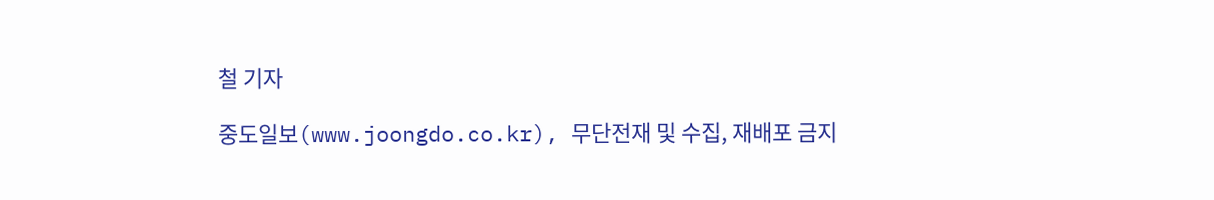철 기자

중도일보(www.joongdo.co.kr), 무단전재 및 수집, 재배포 금지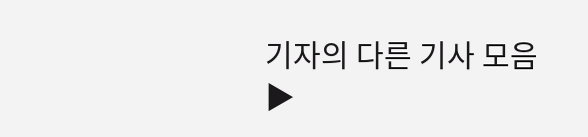기자의 다른 기사 모음 ▶